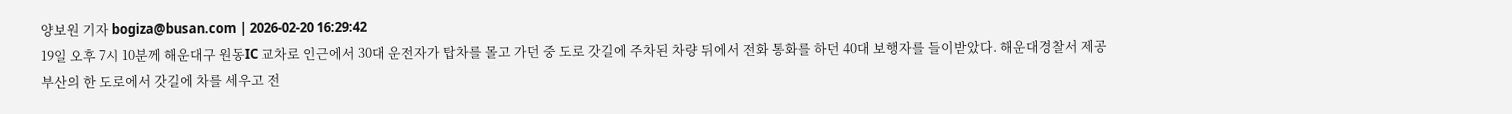양보원 기자 bogiza@busan.com | 2026-02-20 16:29:42
19일 오후 7시 10분께 해운대구 원동IC 교차로 인근에서 30대 운전자가 탑차를 몰고 가던 중 도로 갓길에 주차된 차량 뒤에서 전화 통화를 하던 40대 보행자를 들이받았다. 해운대경찰서 제공
부산의 한 도로에서 갓길에 차를 세우고 전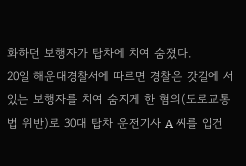화하던 보행자가 탑차에 치여 숨졌다.
20일 해운대경찰서에 따르면 경찰은 갓길에 서 있는 보행자를 치여 숨지게 한 혐의(도로교통법 위반)로 30대 탑차 운전기사 A 씨를 입건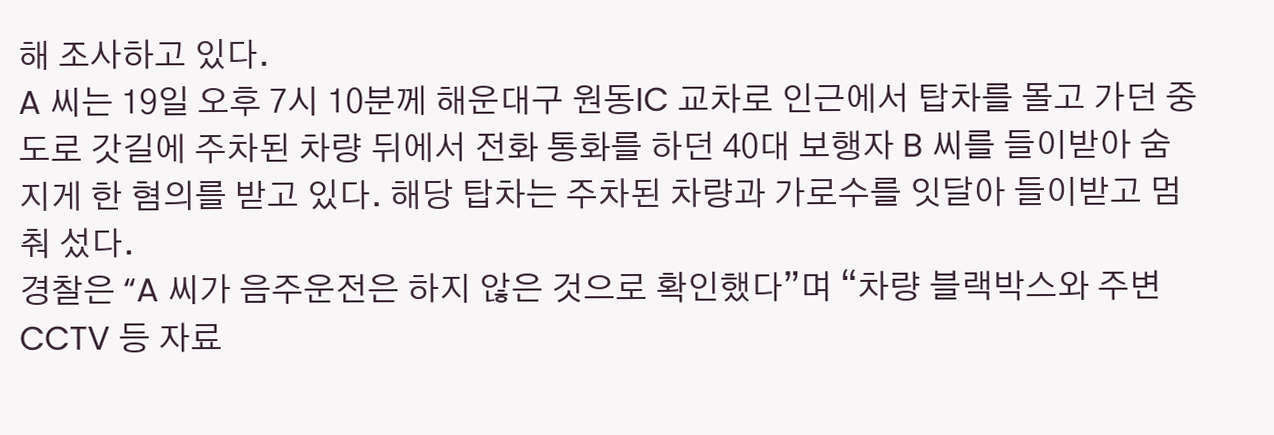해 조사하고 있다.
A 씨는 19일 오후 7시 10분께 해운대구 원동IC 교차로 인근에서 탑차를 몰고 가던 중 도로 갓길에 주차된 차량 뒤에서 전화 통화를 하던 40대 보행자 B 씨를 들이받아 숨지게 한 혐의를 받고 있다. 해당 탑차는 주차된 차량과 가로수를 잇달아 들이받고 멈춰 섰다.
경찰은 “A 씨가 음주운전은 하지 않은 것으로 확인했다”며 “차량 블랙박스와 주변 CCTV 등 자료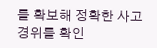를 확보해 정확한 사고 경위를 확인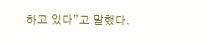하고 있다”고 말했다.